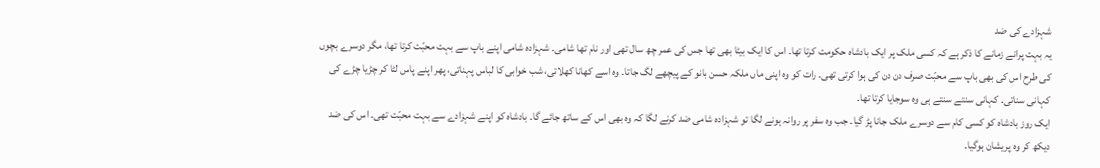شہزادے کی ضد
یہ بہت پرانے زمانے کا ذکر ہے کہ کسی ملک پر ایک بادشاہ حکومت کرتا تھا۔ اس کا ایک بیٹا بھی تھا جس کی عمر چھ سال تھی اور نام تھا شامی۔ شہزادہ شامی اپنے باپ سے بہت محبّت کرتا تھا، مگر دوسرے بچوں کی طرح اس کی بھی باپ سے محبّت صرف دن دن کی ہوا کرتی تھی۔ رات کو وہ اپنی ماں ملکہ حسن بانو کے پیچھے لگ جاتا۔ وہ اسے کھانا کھلاتی، شب خوابی کا لباس پہناتی، پھر اپنے پاس لٹا کر چڑیا چڑے کی کہانی سناتی۔ کہانی سنتے سنتے ہی وہ سوجایا کرتا تھا۔
ایک روز بادشاہ کو کسی کام سے دوسرے ملک جانا پڑ گیا۔ جب وہ سفر پر روانہ ہونے لگا تو شہزادہ شامی ضد کرنے لگا کہ وہ بھی اس کے ساتھ جائے گا۔ بادشاہ کو اپنے شہزادے سے بہت محبّت تھی۔ اس کی ضد دیکھ کر وہ پریشان ہوگیا۔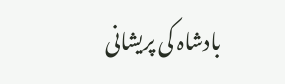بادشاہ کی پریشانی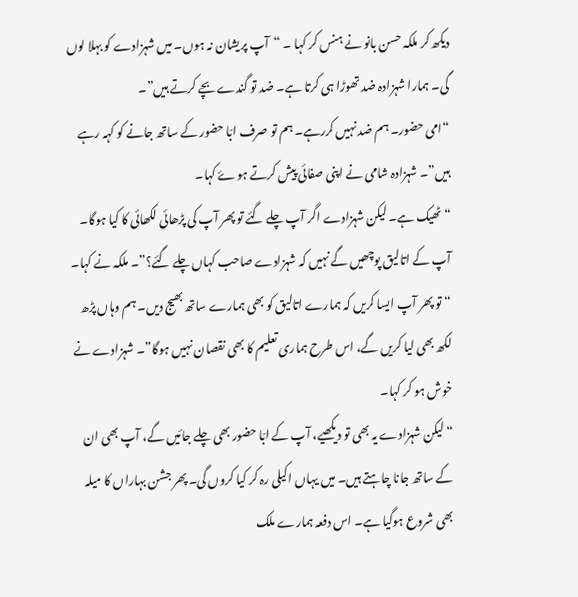دیکھ کر ملکہ حسن بانو نے ہنس کر کہا ۔ “آپ پریشان نہ ہوں۔ میں شہزادے کو بہلا لوں گی۔ ہمارا شہزادہ ضد تھوڑا ہی کرتا ہے۔ ضد تو گندے بچے کرتے ہیں”۔
“امی حضور۔ ہم ضد نہیں کررہے۔ ہم تو صرف ابّا حضور کے ساتھ جانے کو کہہ رہے ہیں”۔ شہزادہ شامی نے اپنی صفائی پیش کرتے ہوۓ کہا۔
“ٹھیک ہے۔ لیکن شہزادے اگر آپ چلے گئے تو پھر آپ کی پڑھائی لکھائی کا کیا ہوگا۔ آپ کے اتالیق پوچھیں گے نہیں کہ شہزادے صاحب کہاں چلے گئے؟”۔ ملکہ نے کہا۔
“تو پھر آپ ایسا کریں کہ ہمارے اتالیق کو بھی ہمارے ساتھ بھیج دیں۔ ہم وہاں پڑھ لکھ بھی لیا کریں گے، اس طرح ہماری تعلیم کا بھی نقصان نہیں ہوگا”۔ شہزادے نے خوش ہو کر کہا۔
“لیکن شہزادے یہ بھی تو دیکھیے، آپ کے ابّا حضور بھی چلے جائیں گے، آپ بھی ان کے ساتھ جانا چاہتے ہیں۔ میں یہاں اکیلی رہ کر کیا کروں گی۔ پھر جشن بہاراں کا میلہ بھی شروع ہوگیا ہے۔ اس دفعہ ہمارے ملک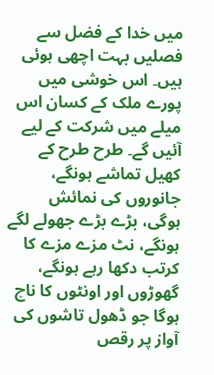میں خدا کے فضل سے فصلیں بہت اچھی ہوئی ہیں۔ اس خوشی میں پورے ملک کے کسان اس میلے میں شرکت کے لیے آئیں گے۔ طرح طرح کے کھیل تماشے ہونگے، جانوروں کی نمائش ہوگی، بڑے بڑے جھولے لگے ہونگے، نٹ مزے مزے کا کرتب دکھا رہے ہونگے، گھوڑوں اور اونٹوں کا ناچ ہوگا جو ڈھول تاشوں کی آواز پر رقص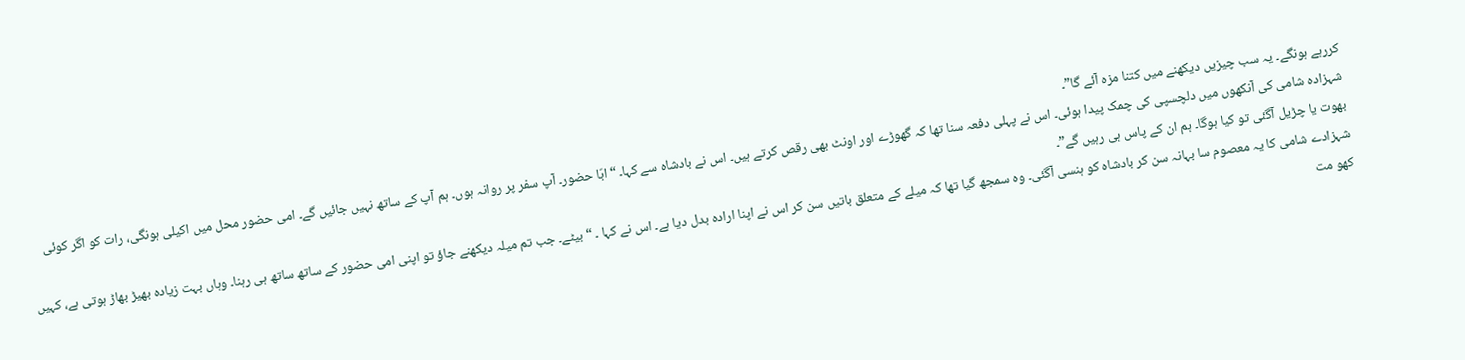کررہے ہونگے۔ یہ سب چیزیں دیکھنے میں کتنا مزہ آئے گا”۔
شہزادہ شامی کی آنکھوں میں دلچسپی کی چمک پیدا ہوئی۔ اس نے پہلی دفعہ سنا تھا کہ گھوڑے اور اونٹ بھی رقص کرتے ہیں۔ اس نے بادشاہ سے کہا۔ “ابّا حضور۔ آپ سفر پر روانہ ہوں۔ ہم آپ کے ساتھ نہیں جائیں گے۔ امی حضور محل میں اکیلی ہونگی، رات کو اگر کوئی بھوت یا چڑیل آگئی تو کیا ہوگا۔ ہم ان کے پاس ہی رہیں گے”۔
شہزادے شامی کا یہ معصوم سا بہانہ سن کر بادشاہ کو ہنسی آگئی۔ وہ سمجھ گیا تھا کہ میلے کے متعلق باتیں سن کر اس نے اپنا ارادہ بدل دیا ہے۔ اس نے کہا ۔ “بیٹے۔ جب تم میلہ دیکھنے جاؤ تو اپنی امی حضور کے ساتھ ساتھ ہی رہنا۔ وہاں بہت زیادہ بھیڑ بھاڑ ہوتی ہے، کہیں کھو مت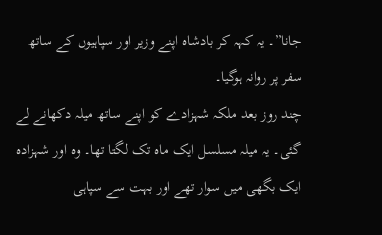جانا”۔ یہ کہہ کر بادشاہ اپنے وزیر اور سپاہیوں کے ساتھ سفر پر روانہ ہوگیا۔
چند روز بعد ملکہ شہزادے کو اپنے ساتھ میلہ دکھانے لے گئی۔ یہ میلہ مسلسل ایک ماہ تک لگتا تھا۔ وہ اور شہزادہ ایک بگھی میں سوار تھے اور بہت سے سپاہی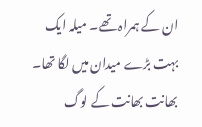ان کے ہمراہ تھے۔ میلہ ایک بہت بڑے میدان میں لگا تھا۔ بھانت بھانت کے لوگ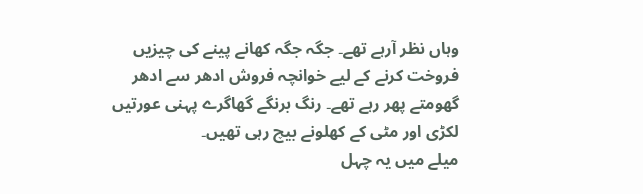وہاں نظر آرہے تھے۔ جگہ جگہ کھانے پینے کی چیزیں فروخت کرنے کے لیے خوانچہ فروش ادھر سے ادھر گھومتے پھر رہے تھے۔ رنگ برنگے گھاگرے پہنی عورتیں لکڑی اور مٹی کے کھلونے بیچ رہی تھیں۔
میلے میں یہ چہل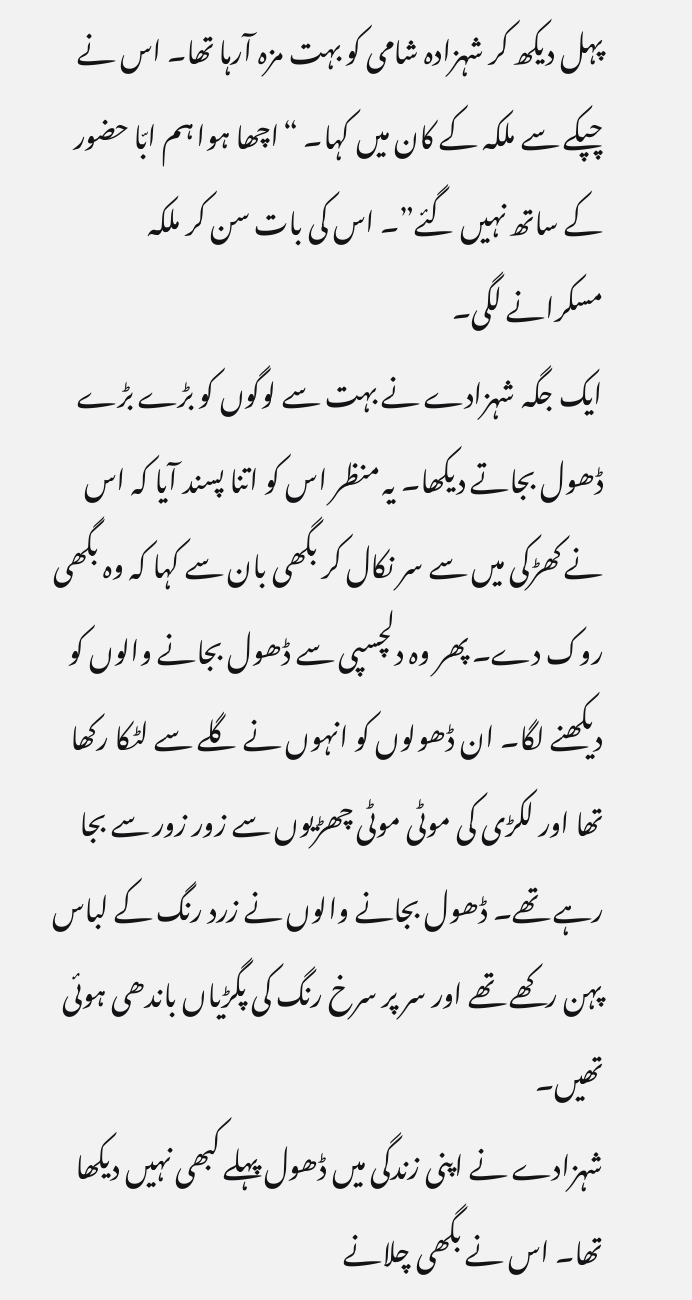پہل دیکھ کر شہزادہ شامی کو بہت مزہ آرہا تھا۔ اس نے چپکے سے ملکہ کے کان میں کہا۔ “اچھا ہوا ہم ابّا حضور کے ساتھ نہیں گئے”۔ اس کی بات سن کر ملکہ مسکرانے لگی۔
ایک جگہ شہزادے نے بہت سے لوگوں کو بڑے بڑے ڈھول بجاتے دیکھا۔ یہ منظر اس کو اتنا پسند آیا کہ اس نے کھڑکی میں سے سر نکال کر بگھی بان سے کہا کہ وہ بگھی روک دے۔ پھر وہ دلچسپی سے ڈھول بجانے والوں کو دیکھنے لگا۔ ان ڈھولوں کو انہوں نے گلے سے لٹکا رکھا تھا اور لکڑی کی موٹی موٹی چھڑیوں سے زور زور سے بجا رہے تھے۔ ڈھول بجانے والوں نے زرد رنگ کے لباس پہن رکھے تھے اور سر پر سرخ رنگ کی پگڑیاں باندھی ہوئی تھیں۔
شہزادے نے اپنی زندگی میں ڈھول پہلے کبھی نہیں دیکھا تھا۔ اس نے بگھی چلانے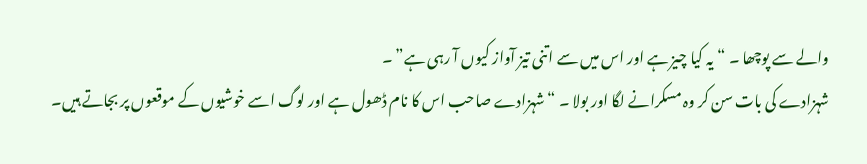والے سے پوچھا ۔ “یہ کیا چیز ہے اور اس میں سے اتنی تیز آواز کیوں آ رہی ہے” ۔
شہزادے کی بات سن کر وہ مسکرانے لگا اور بولا ۔ “شہزادے صاحب اس کا نام ڈھول ہے اور لوگ اسے خوشیوں کے موقعوں پر بجاتے ہیں۔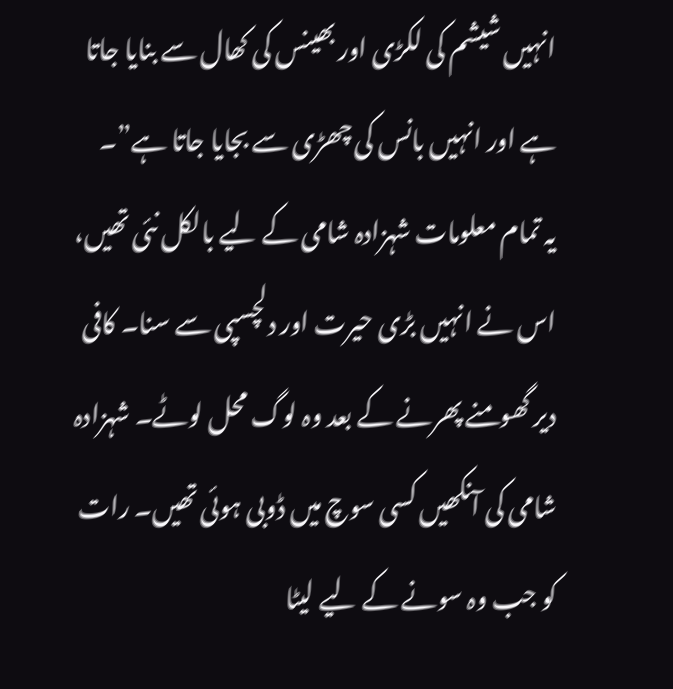انہیں شیشم کی لکڑی اور بھینس کی کھال سے بنایا جاتا ہے اور انہیں بانس کی چھڑی سے بجایا جاتا ہے”۔
یہ تمام معلومات شہزادہ شامی کے لیے بالکل نئی تھیں، اس نے انہیں بڑی حیرت اور دلچسپی سے سنا۔ کافی دیر گھومنے پھرنے کے بعد وہ لوگ محل لوٹے۔ شہزادہ شامی کی آنکھیں کسی سوچ میں ڈوبی ہوئی تھیں۔ رات کو جب وہ سونے کے لیے لیٹا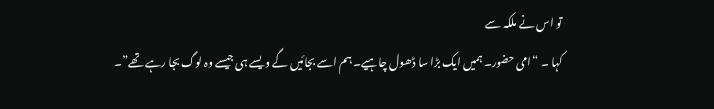تو اس نے ملکہ سے
کہا ۔ “امی حضور۔ ہمیں ایک بڑا سا ڈھول چاہیے۔ ہم اسے بجائیں گے ویسے ہی جیسے وہ لوگ بجا رہے تھے”۔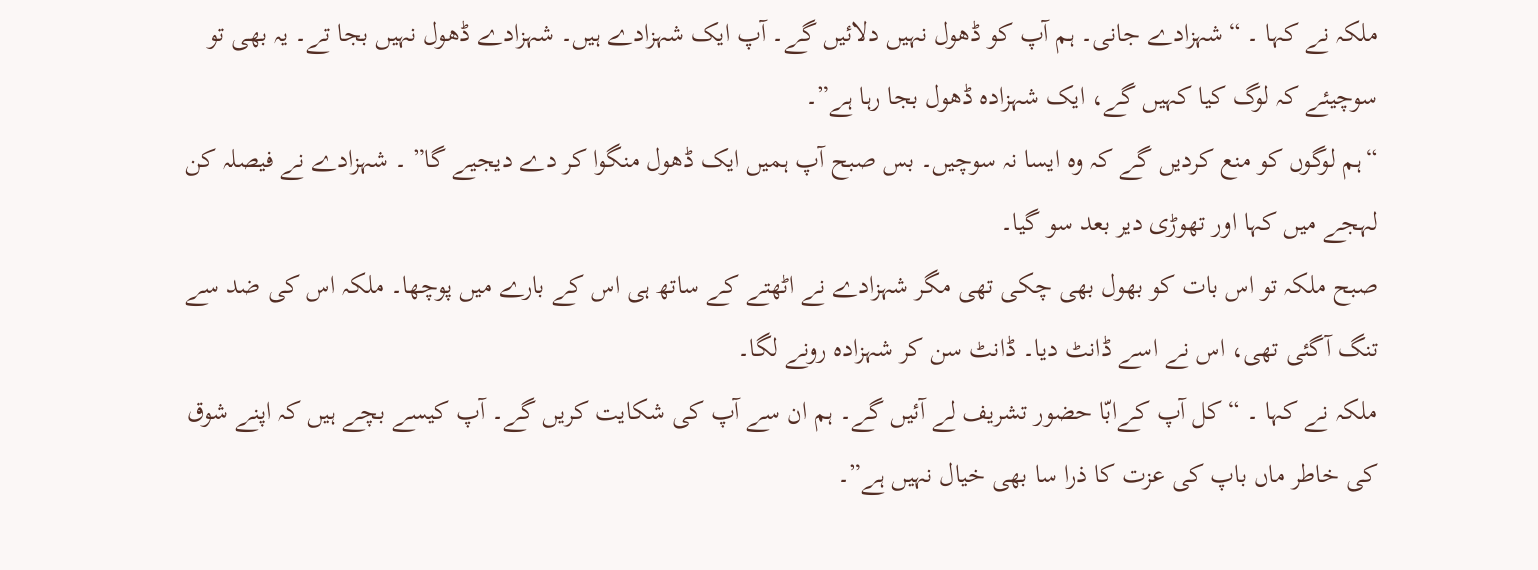ملکہ نے کہا ۔ “شہزادے جانی۔ ہم آپ کو ڈھول نہیں دلائیں گے۔ آپ ایک شہزادے ہیں۔ شہزادے ڈھول نہیں بجا تے۔ یہ بھی تو سوچیئے کہ لوگ کیا کہیں گے، ایک شہزادہ ڈھول بجا رہا ہے”۔
“ہم لوگوں کو منع کردیں گے کہ وہ ایسا نہ سوچیں۔ بس صبح آپ ہمیں ایک ڈھول منگوا کر دے دیجیے گا” ۔ شہزادے نے فیصلہ کن لہجے میں کہا اور تھوڑی دیر بعد سو گیا۔
صبح ملکہ تو اس بات کو بھول بھی چکی تھی مگر شہزادے نے اٹھتے کے ساتھ ہی اس کے بارے میں پوچھا۔ ملکہ اس کی ضد سے تنگ آگئی تھی، اس نے اسے ڈانٹ دیا۔ ڈانٹ سن کر شہزادہ رونے لگا۔
ملکہ نے کہا ۔ “کل آپ کےابّا حضور تشریف لے آئیں گے۔ ہم ان سے آپ کی شکایت کریں گے۔ آپ کیسے بچے ہیں کہ اپنے شوق کی خاطر ماں باپ کی عزت کا ذرا سا بھی خیال نہیں ہے”۔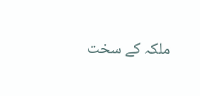ملکہ کے سخت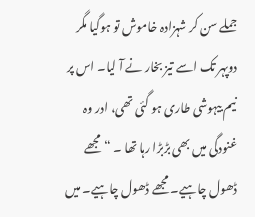جملے سن کر شہزادہ خاموش تو ہوگیا مگر دوپہر تک اسے تیز بخار نے آ لیا۔ اس پر نیم بیہوشی طاری ہو گئی تھی، ادر وہ غنودگی میں بھی بڑبڑا رہا تھا ۔ “مجھے ڈھول چاہیے۔ مجھے ڈھول چاہیے۔ میں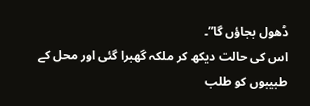ڈھول بجاؤں گا”۔
اس کی حالت دیکھ کر ملکہ گھبرا گئی اور محل کے طبیبوں کو طلب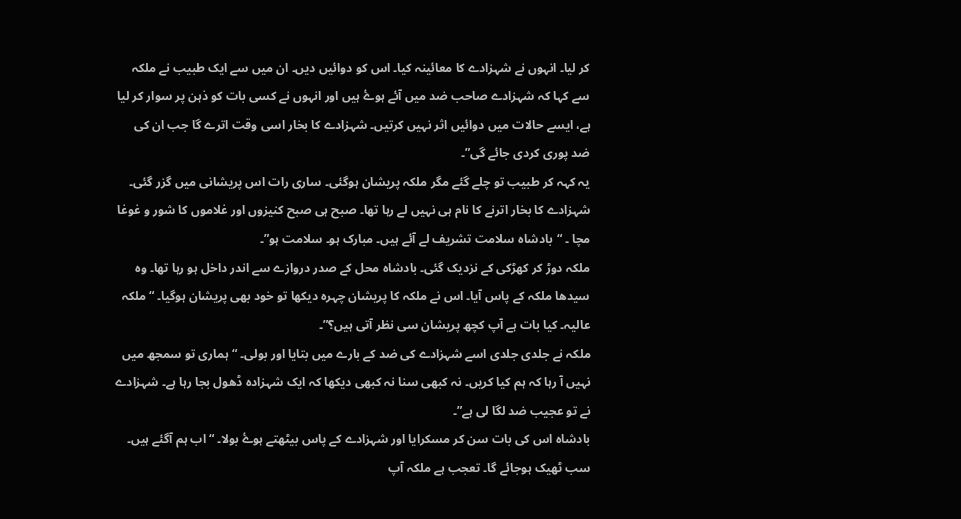کر لیا۔ انہوں نے شہزادے کا معائینہ کیا۔ اس کو دوائیں دیں۔ ان میں سے ایک طبیب نے ملکہ سے کہا کہ شہزادے صاحب ضد میں آئے ہوۓ ہیں اور انہوں نے کسی بات کو ذہن پر سوار کر لیا ہے، ایسے حالات میں دوائیں اثر نہیں کرتیں۔ شہزادے کا بخار اسی وقت اترے گا جب ان کی ضد پوری کردی جائے گی”۔
یہ کہہ کر طبیب تو چلے گئے مگر ملکہ پریشان ہوگئی۔ ساری رات اس پریشانی میں گزر گئی۔ شہزادے کا بخار اترنے کا نام ہی نہیں لے رہا تھا۔ صبح ہی صبح کنیزوں اور غلاموں کا شور و غوغا مچا ۔ “بادشاہ سلامت تشریف لے آئے ہیں۔ مبارک ہو۔ سلامت ہو”۔
ملکہ دوڑ کر کھڑکی کے نزدیک گئی۔ بادشاہ محل کے صدر دروازے سے اندر داخل ہو رہا تھا۔ وہ سیدھا ملکہ کے پاس آیا۔ اس نے ملکہ کا پریشان چہرہ دیکھا تو خود بھی پریشان ہوگیا۔ “ملکہ عالیہ۔ کیا بات ہے آپ کچھ پریشان سی نظر آتی ہیں؟”۔
ملکہ نے جلدی جلدی اسے شہزادے کی ضد کے بارے میں بتایا اور بولی۔ “ہماری تو سمجھ میں نہیں آ رہا کہ ہم کیا کریں۔ نہ کبھی سنا نہ کبھی دیکھا کہ ایک شہزادہ ڈھول بجا رہا ہے۔ شہزادے نے تو عجیب ضد لگا لی ہے”۔
بادشاہ اس کی بات سن کر مسکرایا اور شہزادے کے پاس بیٹھتے ہوۓ بولا۔ “اب ہم آگئے ہیں۔ سب ٹھیک ہوجائے گا۔ تعجب ہے ملکہ آپ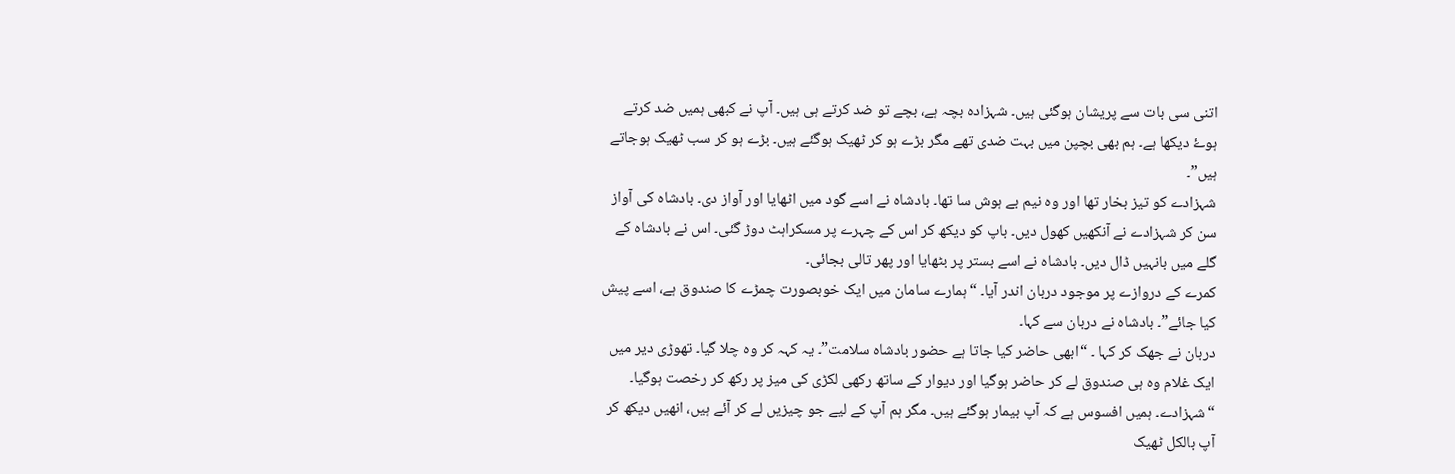اتنی سی بات سے پریشان ہوگئی ہیں۔ شہزادہ بچہ ہے، بچے تو ضد کرتے ہی ہیں۔ آپ نے کبھی ہمیں ضد کرتے ہوۓ دیکھا ہے۔ ہم بھی بچپن میں بہت ضدی تھے مگر بڑے ہو کر ٹھیک ہوگئے ہیں۔ بڑے ہو کر سب ٹھیک ہوجاتے ہیں”۔
شہزادے کو تیز بخار تھا اور وہ نیم بے ہوش سا تھا۔ بادشاہ نے اسے گود میں اٹھایا اور آواز دی۔ بادشاہ کی آواز سن کر شہزادے نے آنکھیں کھول دیں۔ باپ کو دیکھ کر اس کے چہرے پر مسکراہٹ دوڑ گئی۔ اس نے بادشاہ کے گلے میں بانہیں ڈال دیں۔ بادشاہ نے اسے بستر پر بٹھایا اور پھر تالی بجائی۔
کمرے کے دروازے پر موجود دربان اندر آیا۔ “ہمارے سامان میں ایک خوبصورت چمڑے کا صندوق ہے، اسے پیش کیا جائے”۔ بادشاہ نے دربان سے کہا۔
دربان نے جھک کر کہا ۔ “ابھی حاضر کیا جاتا ہے حضور بادشاہ سلامت”۔ یہ کہہ کر وہ چلا گیا۔ تھوڑی دیر میں ایک غلام وہ ہی صندوق لے کر حاضر ہوگیا اور دیوار کے ساتھ رکھی لکڑی کی میز پر رکھ کر رخصت ہوگیا۔
“شہزادے۔ ہمیں افسوس ہے کہ آپ بیمار ہوگئے ہیں۔ مگر ہم آپ کے لیے جو چیزیں لے کر آئے ہیں، انھیں دیکھ کر آپ بالکل ٹھیک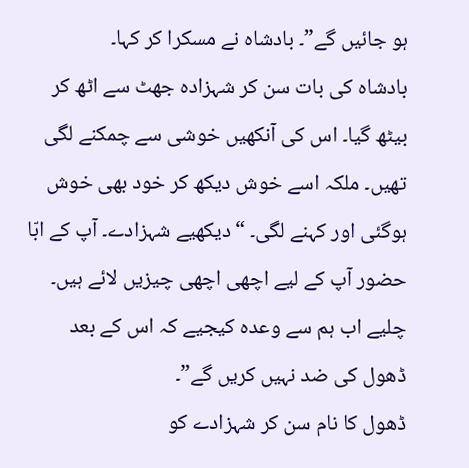ہو جائیں گے”۔ بادشاہ نے مسکرا کر کہا۔
بادشاہ کی بات سن کر شہزادہ جھٹ سے اٹھ کر بیٹھ گیا۔ اس کی آنکھیں خوشی سے چمکنے لگی تھیں۔ ملکہ اسے خوش دیکھ کر خود بھی خوش ہوگئی اور کہنے لگی۔ “دیکھیے شہزادے۔ آپ کے ابّا حضور آپ کے لیے اچھی اچھی چیزیں لائے ہیں۔ چلیے اب ہم سے وعدہ کیجیے کہ اس کے بعد ڈھول کی ضد نہیں کریں گے”۔
ڈھول کا نام سن کر شہزادے کو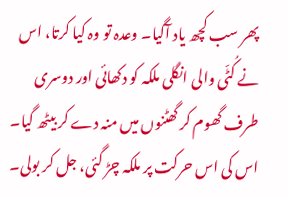پھر سب کچھ یاد آگیا۔ وعدہ تو وہ کیا کرتا، اس نے کُٹّی والی انگلی ملکہ کو دکھائی اور دوسری طرف گھوم کر گھٹنوں میں منہ دے کر بیٹھ گیا۔ اس کی اس حرکت پر ملکہ چڑ گئی، جل کر بولی۔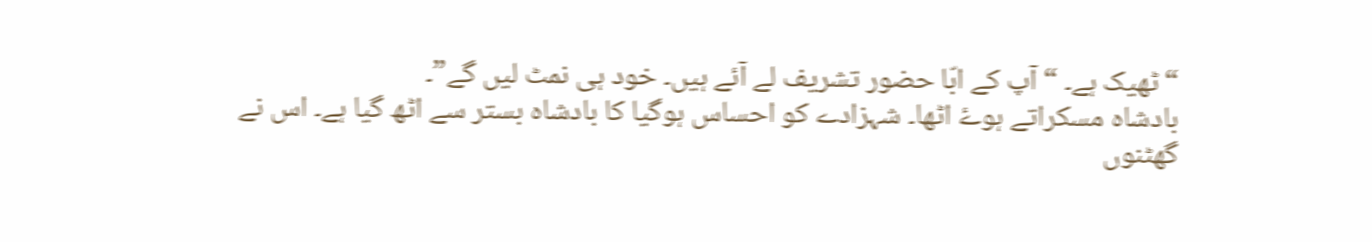“ٹھیک ہے۔ “ آپ کے ابّا حضور تشریف لے آئے ہیں۔ خود ہی نمٹ لیں گے”۔
بادشاہ مسکراتے ہوۓ اٹھا۔ شہزادے کو احساس ہوگیا کا بادشاہ بستر سے اٹھ گیا ہے۔ اس نے گھٹنوں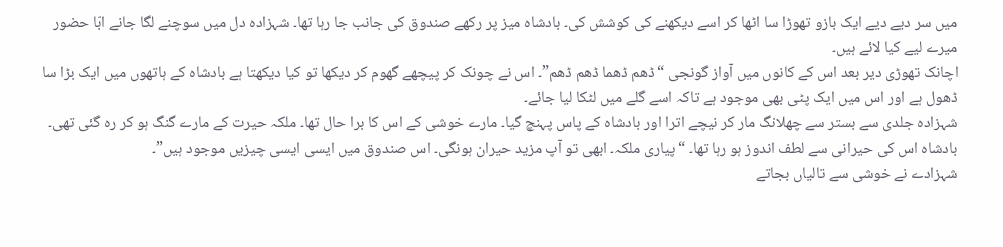میں سر دیے دیے ایک بازو تھوڑا سا اٹھا کر اسے دیکھنے کی کوشش کی۔ بادشاہ میز پر رکھے صندوق کی جانب جا رہا تھا۔ شہزادہ دل میں سوچنے لگا جانے ابّا حضور میرے لیے کیا لائے ہیں۔
اچانک تھوڑی دیر بعد اس کے کانوں میں آواز گونجی “ڈھم ڈھما ڈھم ڈھم”۔ اس نے چونک کر پیچھے گھوم کر دیکھا تو کیا دیکھتا ہے بادشاہ کے ہاتھوں میں ایک بڑا سا ڈھول ہے اور اس میں ایک پٹی بھی موجود ہے تاکہ اسے گلے میں لٹکا لیا جائے۔
شہزادہ جلدی سے بستر سے چھلانگ مار کر نیچے اترا اور بادشاہ کے پاس پہنچ گیا۔ مارے خوشی کے اس کا برا حال تھا۔ ملکہ حیرت کے مارے گنگ ہو کر رہ گئی تھی۔ بادشاہ اس کی حیرانی سے لطف اندوز ہو رہا تھا۔ “پیاری ملکہ۔ ابھی تو آپ مزید حیران ہونگی۔ اس صندوق میں ایسی ایسی چیزیں موجود ہیں”۔
شہزادے نے خوشی سے تالیاں بجاتے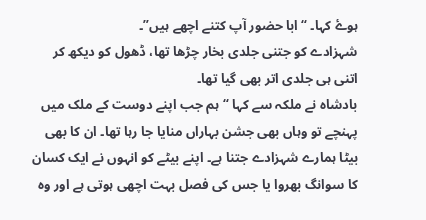ہوۓ کہا۔ “ابا حضور آپ کتنے اچھے ہیں”۔
شہزادے کو جتنی جلدی بخار چڑھا تھا، ڈھول کو دیکھ کر اتنی ہی جلدی اتر بھی گیا تھا۔
بادشاہ نے ملکہ سے کہا “ہم جب اپنے دوست کے ملک میں پہنچے تو وہاں بھی جشن بہاراں منایا جا رہا تھا۔ ان کا بھی بیٹا ہمارے شہزادے جتنا ہے۔ اپنے بیٹے کو انہوں نے ایک کسان کا سوانگ بھروا یا جس کی فصل بہت اچھی ہوتی ہے اور وہ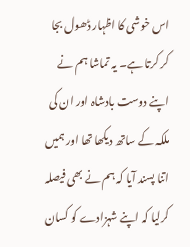اس خوشی کا اظہار ڈھول بجا کر کرتا ہے۔ یہ تماشا ہم نے اپنے دوست بادشاہ اور ان کی ملکہ کے ساتھ دیکھا تھا اور ہمیں اتنا پسند آیا کہ ہم نے بھی فیصلہ کرلیا کہ اپنے شہزادے کو کسان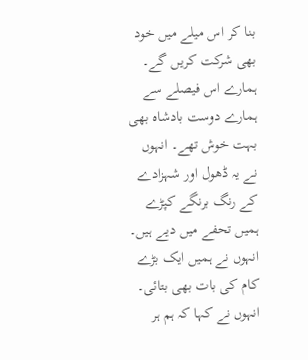بنا کر اس میلے میں خود بھی شرکت کریں گے۔ ہمارے اس فیصلے سے ہمارے دوست بادشاہ بھی بہت خوش تھے۔ انہوں نے یہ ڈھول اور شہزادے کے رنگ برنگے کپڑے ہمیں تحفے میں دیے ہیں۔ انہوں نے ہمیں ایک بڑے کام کی بات بھی بتائی۔ انہوں نے کہا کہ ہم ہر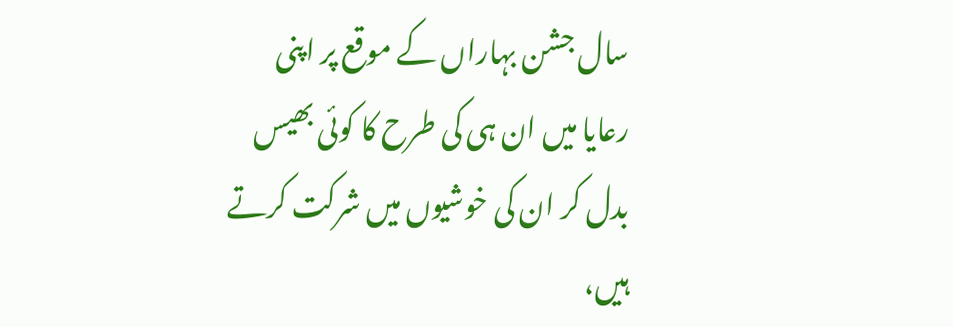سال جشن بہاراں کے موقع پر اپنی رعایا میں ان ہی کی طرح کا کوئی بھیس بدل کر ان کی خوشیوں میں شرکت کرتے ہیں،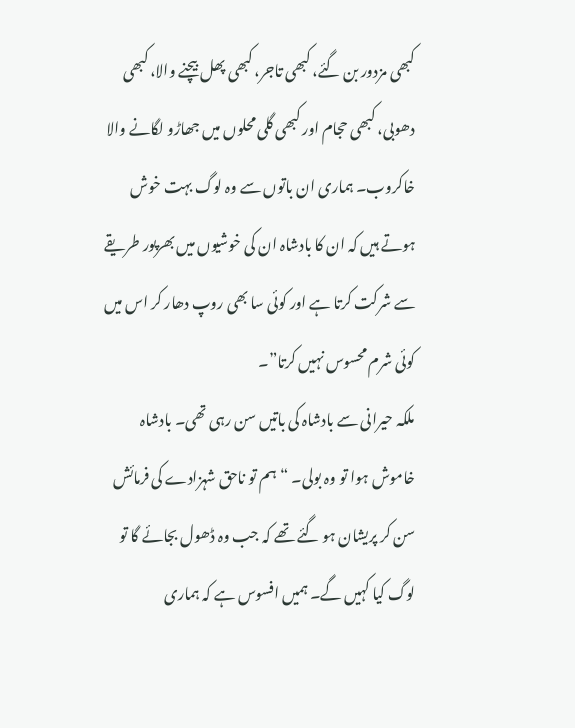کبھی مزدور بن گئے، کبھی تاجر، کبھی پھل بیچنے والا، کبھی دھوبی، کبھی حجام اور کبھی گلی محلوں میں جھاڑو لگانے والا خاکروب۔ ہماری ان باتوں سے وہ لوگ بہت خوش ہوتے ہیں کہ ان کا بادشاہ ان کی خوشیوں میں بھرپور طریقے سے شرکت کرتا ہے اور کوئی سا بھی روپ دھار کر اس میں کوئی شرم محسوس نہیں کرتا”۔
ملکہ حیرانی سے بادشاہ کی باتیں سن رہی تھی۔ بادشاہ خاموش ہوا تو وہ بولی۔ “ہم تو ناحق شہزادے کی فرمائش سن کر پریشان ہو گئے تھے کہ جب وہ ڈھول بجائے گا تو لوگ کیا کہیں گے۔ ہمیں افسوس ہے کہ ہماری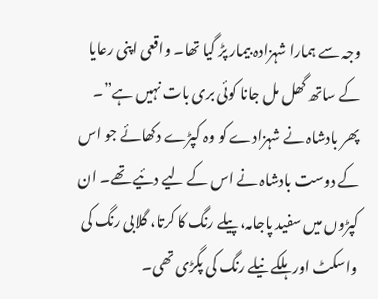وجہ سے ہمارا شہزادہ بیمار پڑ گیا تھا۔ واقعی اپنی رعایا کے ساتھ گھل مل جانا کوئی بری بات نہیں ہے”۔
پھر بادشاہ نے شہزادے کو وہ کپڑے دکھائے جو اس کے دوست بادشاہ نے اس کے لیے دئیے تھے۔ ان کپڑوں میں سفید پاجامہ، پیلے رنگ کا کرتا، گلابی رنگ کی واسکٹ اور ہلکے نیلے رنگ کی پگڑی تھی۔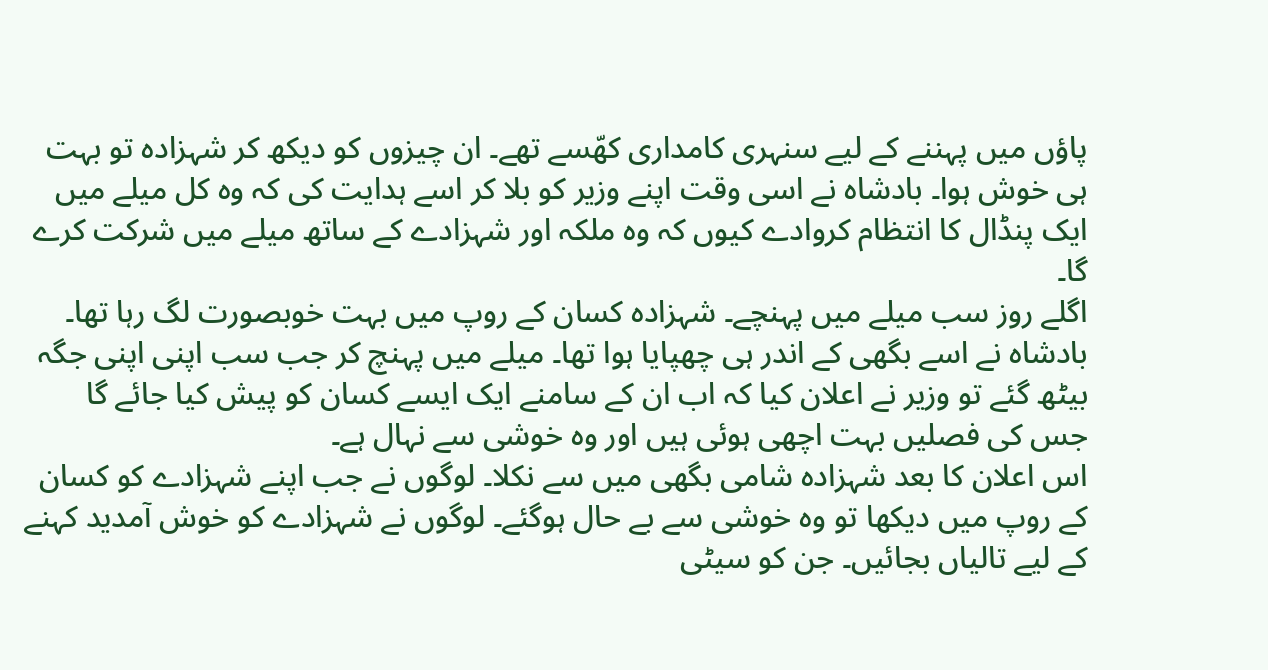پاؤں میں پہننے کے لیے سنہری کامداری کھّسے تھے۔ ان چیزوں کو دیکھ کر شہزادہ تو بہت ہی خوش ہوا۔ بادشاہ نے اسی وقت اپنے وزیر کو بلا کر اسے ہدایت کی کہ وہ کل میلے میں ایک پنڈال کا انتظام کروادے کیوں کہ وہ ملکہ اور شہزادے کے ساتھ میلے میں شرکت کرے گا۔
اگلے روز سب میلے میں پہنچے۔ شہزادہ کسان کے روپ میں بہت خوبصورت لگ رہا تھا۔ بادشاہ نے اسے بگھی کے اندر ہی چھپایا ہوا تھا۔ میلے میں پہنچ کر جب سب اپنی اپنی جگہ بیٹھ گئے تو وزیر نے اعلان کیا کہ اب ان کے سامنے ایک ایسے کسان کو پیش کیا جائے گا جس کی فصلیں بہت اچھی ہوئی ہیں اور وہ خوشی سے نہال ہے۔
اس اعلان کا بعد شہزادہ شامی بگھی میں سے نکلا۔ لوگوں نے جب اپنے شہزادے کو کسان کے روپ میں دیکھا تو وہ خوشی سے بے حال ہوگئے۔ لوگوں نے شہزادے کو خوش آمدید کہنے کے لیے تالیاں بجائیں۔ جن کو سیٹی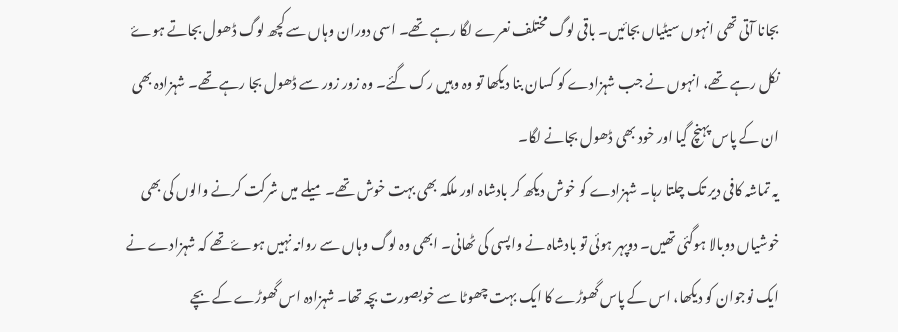بجانا آتی تھی انہوں سیٹیاں بجائیں۔ باقی لوگ مختلف نعرے لگا رہے تھے۔ اسی دوران وہاں سے کچھ لوگ ڈھول بجاتے ہوۓ نکل رہے تھے، انہوں نے جب شہزادے کو کسان بنا دیکھا تو وہ وہیں رک گئے۔ وہ زور زور سے ڈھول بجا رہے تھے۔ شہزادہ بھی ان کے پاس پہنچ گیا اور خود بھی ڈھول بجانے لگا۔
یہ تماشہ کافی دیر تک چلتا رہا۔ شہزادے کو خوش دیکھ کر بادشاہ اور ملکہ بھی بہت خوش تھے۔ میلے میں شرکت کرنے والوں کی بھی خوشیاں دوبالا ہوگئی تھیں۔ دوپہر ہوئی تو بادشاہ نے واپسی کی ٹھانی۔ ابھی وہ لوگ وہاں سے روانہ نہیں ہوۓ تھے کہ شہزادے نے ایک نوجوان کو دیکھا، اس کے پاس گھوڑے کا ایک بہت چھوٹا سے خوبصورت بچہ تھا۔ شہزادہ اس گھوڑے کے بچے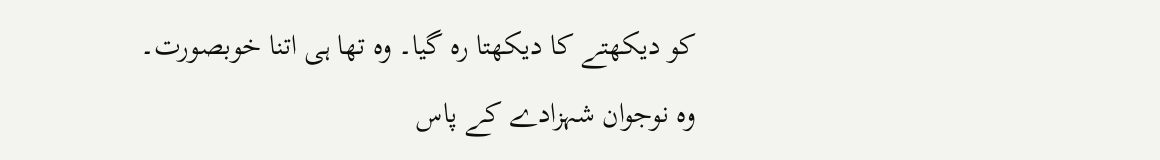کو دیکھتے کا دیکھتا رہ گیا۔ وہ تھا ہی اتنا خوبصورت۔
وہ نوجوان شہزادے کے پاس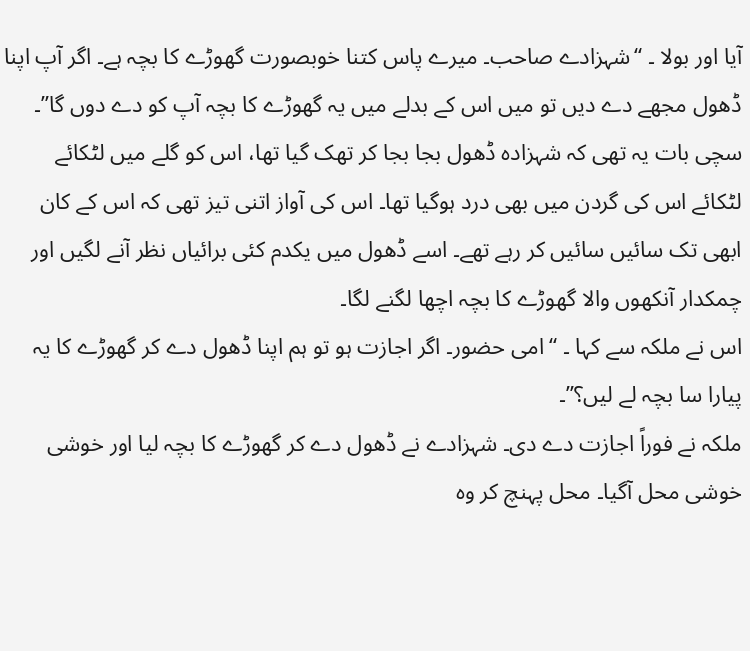آیا اور بولا ۔ “شہزادے صاحب۔ میرے پاس کتنا خوبصورت گھوڑے کا بچہ ہے۔ اگر آپ اپنا ڈھول مجھے دے دیں تو میں اس کے بدلے میں یہ گھوڑے کا بچہ آپ کو دے دوں گا”۔
سچی بات یہ تھی کہ شہزادہ ڈھول بجا بجا کر تھک گیا تھا، اس کو گلے میں لٹکائے لٹکائے اس کی گردن میں بھی درد ہوگیا تھا۔ اس کی آواز اتنی تیز تھی کہ اس کے کان ابھی تک سائیں سائیں کر رہے تھے۔ اسے ڈھول میں یکدم کئی برائیاں نظر آنے لگیں اور چمکدار آنکھوں والا گھوڑے کا بچہ اچھا لگنے لگا۔
اس نے ملکہ سے کہا ۔ “امی حضور۔ اگر اجازت ہو تو ہم اپنا ڈھول دے کر گھوڑے کا یہ پیارا سا بچہ لے لیں؟”۔
ملکہ نے فوراً اجازت دے دی۔ شہزادے نے ڈھول دے کر گھوڑے کا بچہ لیا اور خوشی خوشی محل آگیا۔ محل پہنچ کر وہ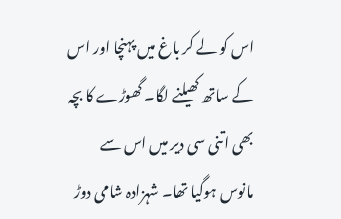اس کو لے کر باغ میں پہنچا اور اس کے ساتھ کھیلنے لگا۔ گھوڑے کا بچہ بھی اتنی سی دیر میں اس سے مانوس ہوگیا تھا۔ شہزادہ شامی دوڑ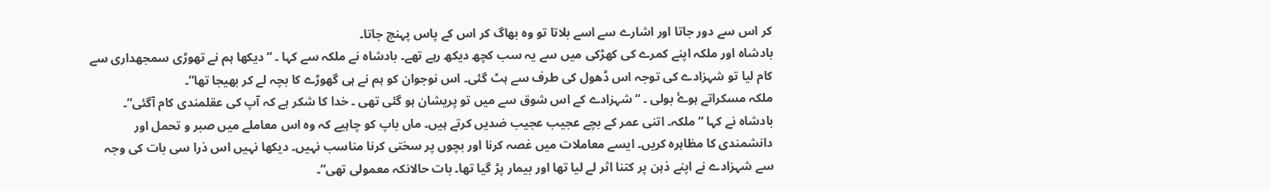کر اس سے دور جاتا اور اشارے سے اسے بلاتا تو وہ بھاگ کر اس کے پاس پہنچ جاتا۔
بادشاہ اور ملکہ اپنے کمرے کی کھڑکی میں سے یہ سب کچھ دیکھ رہے تھے۔ بادشاہ نے ملکہ سے کہا ۔ “دیکھا ہم نے تھوڑی سمجھداری سے کام لیا تو شہزادے کی توجہ اس ڈھول کی طرف سے ہٹ گئی۔ اس نوجوان کو ہم نے ہی گھوڑے کا بچہ لے کر بھیجا تھا”۔
ملکہ مسکراتے ہوۓ بولی ۔ “شہزادے کے اس شوق سے میں تو پریشان ہو گئی تھی ۔ خدا کا شکر ہے کہ آپ کی عقلمندی کام آگئی”۔
بادشاہ نے کہا “ملکہ۔ اتنی عمر کے بچے عجیب عجیب ضدیں کرتے ہیں۔ ماں باپ کو چاہیے کہ وہ اس معاملے میں صبر و تحمل اور دانشمندی کا مظاہرہ کریں۔ ایسے معاملات میں غصہ کرنا اور بچوں پر سختی کرنا مناسب نہیں۔ دیکھا نہیں اس ذرا سی بات کی وجہ سے شہزادے نے اپنے ذہن پر کتنا اثر لے لیا تھا اور بیمار پڑ گیا تھا۔ بات حالانکہ معمولی تھی”۔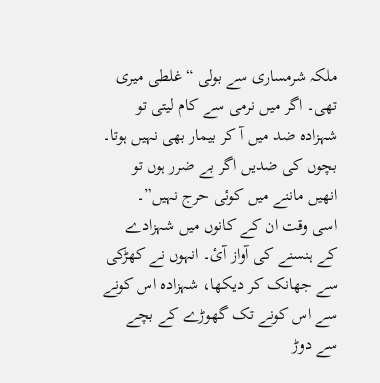ملکہ شرمساری سے بولی “غلطی میری تھی۔ اگر میں نرمی سے کام لیتی تو شہزادہ ضد میں آ کر بیمار بھی نہیں ہوتا۔ بچوں کی ضدیں اگر بے ضرر ہوں تو انھیں ماننے میں کوئی حرج نہیں”۔
اسی وقت ان کے کانوں میں شہزادے کے ہنسنے کی آواز آئ۔ انہوں نے کھڑکی سے جھانک کر دیکھا، شہزادہ اس کونے سے اس کونے تک گھوڑے کے بچے سے دوڑ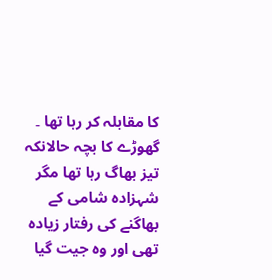کا مقابلہ کر رہا تھا ۔ گھوڑے کا بچہ حالانکہ تیز بھاگ رہا تھا مگر شہزادہ شامی کے بھاگنے کی رفتار زیادہ تھی اور وہ جیت گیا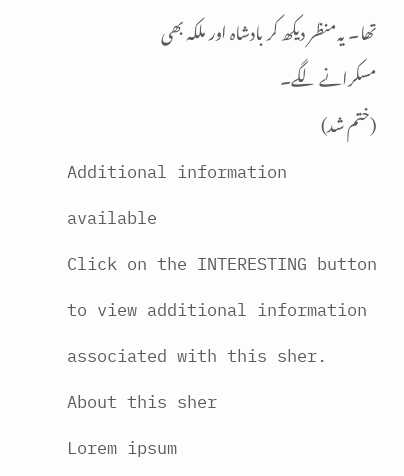تھا۔ یہ منظر دیکھ کر بادشاہ اور ملکہ بھی مسکرانے لگے۔
(ختم شد)
Additional information available
Click on the INTERESTING button to view additional information associated with this sher.
About this sher
Lorem ipsum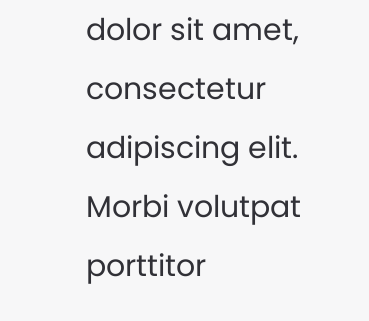dolor sit amet, consectetur adipiscing elit. Morbi volutpat porttitor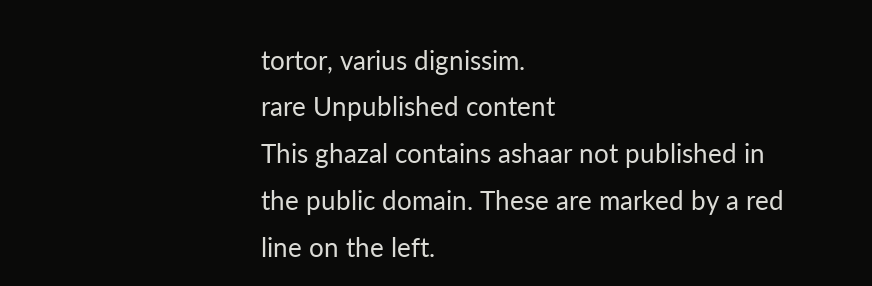tortor, varius dignissim.
rare Unpublished content
This ghazal contains ashaar not published in the public domain. These are marked by a red line on the left.